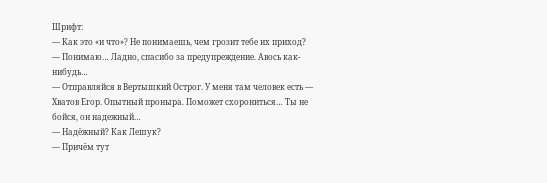Шрифт:
— Как это «и что»? Не понимаешь, чем грозит тебе их приход?
— Понимаю… Ладно, спасибо за предупреждение. Авось как-нибудь…
— Отправляйся в Вертышкий Острог. У меня там человек есть — Хватов Егор. Опытный проныра. Поможет схорониться… Ты не бойся, он надежный…
— Надёжный? Как Лешук?
— Причём тут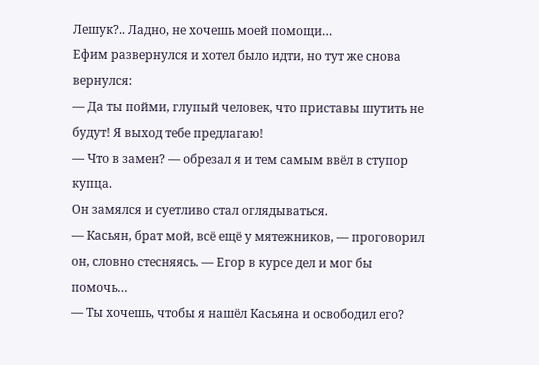Лешук?.. Ладно, не хочешь моей помощи…
Ефим развернулся и хотел было идти, но тут же снова вернулся:
— Да ты пойми, глупый человек, что приставы шутить не будут! Я выход тебе предлагаю!
— Что в замен? — обрезал я и тем самым ввёл в ступор купца.
Он замялся и суетливо стал оглядываться.
— Касьян, брат мой, всё ещё у мятежников, — проговорил он, словно стесняясь. — Егор в курсе дел и мог бы помочь…
— Ты хочешь, чтобы я нашёл Касьяна и освободил его?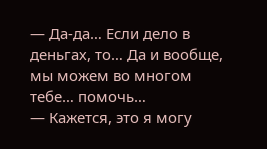— Да-да… Если дело в деньгах, то… Да и вообще, мы можем во многом тебе… помочь…
— Кажется, это я могу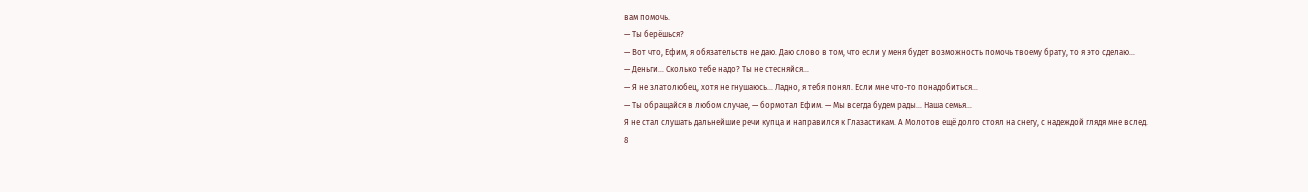вам помочь.
— Ты берёшься?
— Вот что, Ефим, я обязательств не даю. Даю слово в том, что если у меня будет возможность помочь твоему брату, то я это сделаю…
— Деньги… Сколько тебе надо? Ты не стесняйся…
— Я не златолюбец, хотя не гнушаюсь… Ладно, я тебя понял. Если мне что-то понадобиться…
— Ты обращайся в любом случае, — бормотал Ефим. — Мы всегда будем рады… Наша семья…
Я не стал слушать дальнейшие речи купца и направился к Глазастикам. А Молотов ещё долго стоял на снегу, с надеждой глядя мне вслед.
8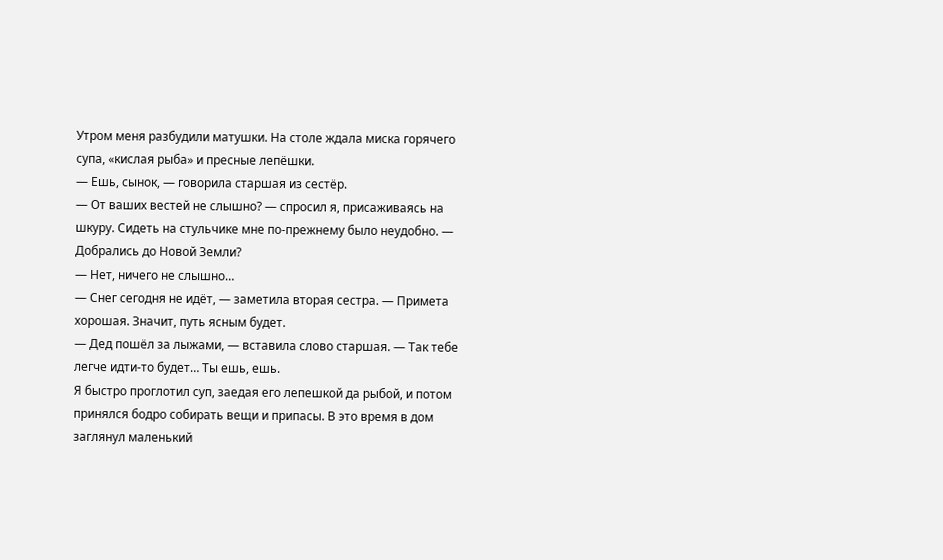Утром меня разбудили матушки. На столе ждала миска горячего супа, «кислая рыба» и пресные лепёшки.
— Ешь, сынок, — говорила старшая из сестёр.
— От ваших вестей не слышно? — спросил я, присаживаясь на шкуру. Сидеть на стульчике мне по-прежнему было неудобно. — Добрались до Новой Земли?
— Нет, ничего не слышно…
— Снег сегодня не идёт, — заметила вторая сестра. — Примета хорошая. Значит, путь ясным будет.
— Дед пошёл за лыжами, — вставила слово старшая. — Так тебе легче идти-то будет… Ты ешь, ешь.
Я быстро проглотил суп, заедая его лепешкой да рыбой, и потом принялся бодро собирать вещи и припасы. В это время в дом заглянул маленький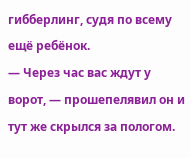гибберлинг, судя по всему ещё ребёнок.
— Через час вас ждут у ворот, — прошепелявил он и тут же скрылся за пологом.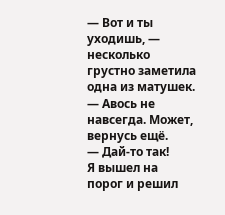— Вот и ты уходишь, — несколько грустно заметила одна из матушек.
— Авось не навсегда. Может, вернусь ещё.
— Дай-то так!
Я вышел на порог и решил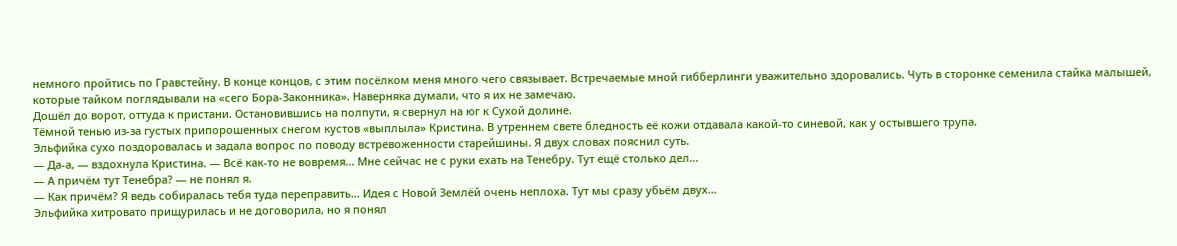немного пройтись по Гравстейну. В конце концов, с этим посёлком меня много чего связывает. Встречаемые мной гибберлинги уважительно здоровались. Чуть в сторонке семенила стайка малышей, которые тайком поглядывали на «сего Бора-Законника». Наверняка думали, что я их не замечаю.
Дошёл до ворот, оттуда к пристани. Остановившись на полпути, я свернул на юг к Сухой долине.
Тёмной тенью из-за густых припорошенных снегом кустов «выплыла» Кристина. В утреннем свете бледность её кожи отдавала какой-то синевой, как у остывшего трупа.
Эльфийка сухо поздоровалась и задала вопрос по поводу встревоженности старейшины. Я двух словах пояснил суть.
— Да-а, — вздохнула Кристина. — Всё как-то не вовремя… Мне сейчас не с руки ехать на Тенебру. Тут ещё столько дел…
— А причём тут Тенебра? — не понял я.
— Как причём? Я ведь собиралась тебя туда переправить… Идея с Новой Землёй очень неплоха. Тут мы сразу убьём двух…
Эльфийка хитровато прищурилась и не договорила, но я понял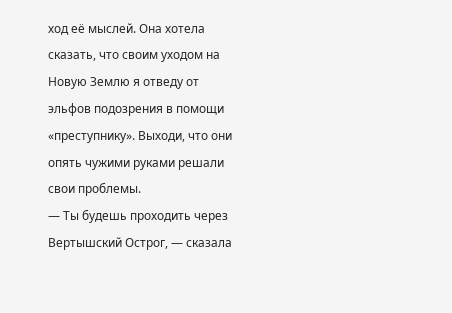ход её мыслей. Она хотела сказать, что своим уходом на Новую Землю я отведу от эльфов подозрения в помощи «преступнику». Выходи, что они опять чужими руками решали свои проблемы.
— Ты будешь проходить через Вертышский Острог, — сказала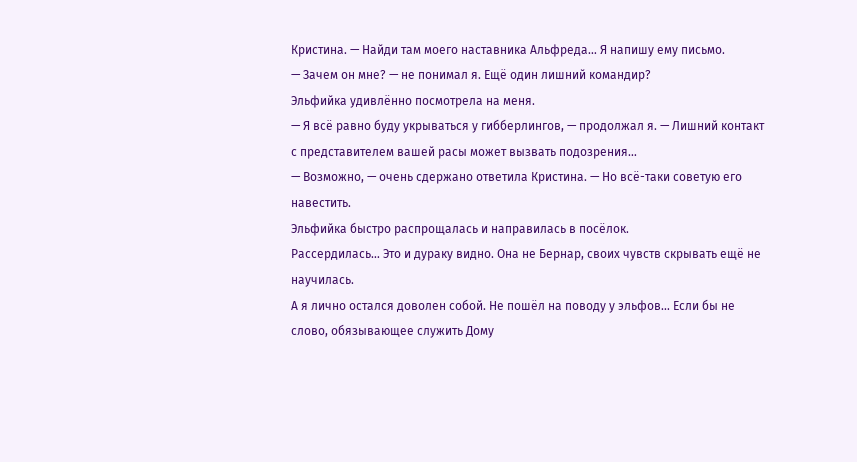Кристина. — Найди там моего наставника Альфреда… Я напишу ему письмо.
— Зачем он мне? — не понимал я. Ещё один лишний командир?
Эльфийка удивлённо посмотрела на меня.
— Я всё равно буду укрываться у гибберлингов, — продолжал я. — Лишний контакт с представителем вашей расы может вызвать подозрения…
— Возможно, — очень сдержано ответила Кристина. — Но всё-таки советую его навестить.
Эльфийка быстро распрощалась и направилась в посёлок.
Рассердилась… Это и дураку видно. Она не Бернар, своих чувств скрывать ещё не научилась.
А я лично остался доволен собой. Не пошёл на поводу у эльфов… Если бы не слово, обязывающее служить Дому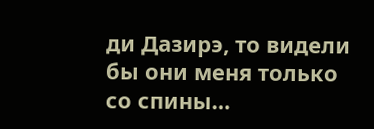ди Дазирэ, то видели бы они меня только со спины…